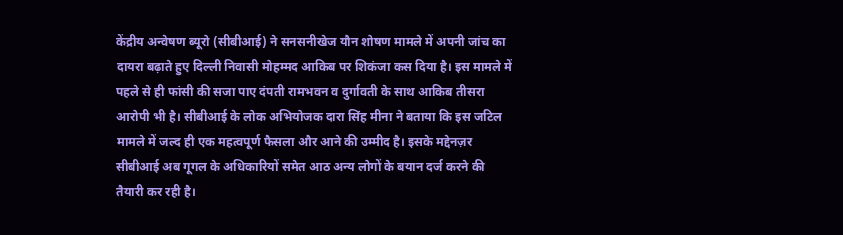केंद्रीय अन्वेषण ब्यूरो (सीबीआई) ने सनसनीखेज यौन शोषण मामले में अपनी जांच का दायरा बढ़ाते हुए दिल्ली निवासी मोहम्मद आकिब पर शिकंजा कस दिया है। इस मामले में पहले से ही फांसी की सजा पाए दंपती रामभवन व दुर्गावती के साथ आकिब तीसरा आरोपी भी है। सीबीआई के लोक अभियोजक दारा सिंह मीना ने बताया कि इस जटिल मामले में जल्द ही एक महत्वपूर्ण फैसला और आने की उम्मीद है। इसके मद्देनज़र सीबीआई अब गूगल के अधिकारियों समेत आठ अन्य लोगों के बयान दर्ज करने की तैयारी कर रही है।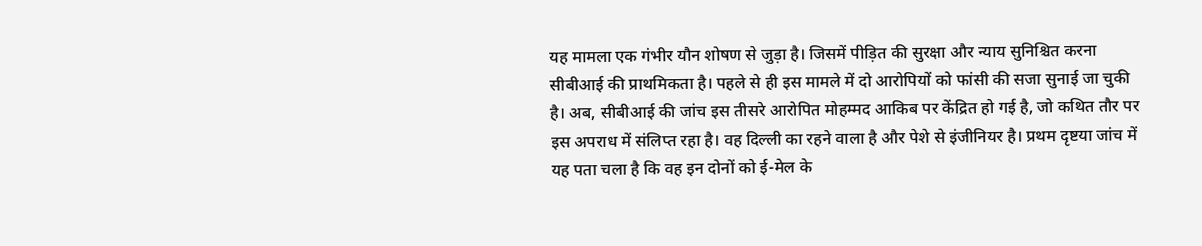यह मामला एक गंभीर यौन शोषण से जुड़ा है। जिसमें पीड़ित की सुरक्षा और न्याय सुनिश्चित करना सीबीआई की प्राथमिकता है। पहले से ही इस मामले में दो आरोपियों को फांसी की सजा सुनाई जा चुकी है। अब, सीबीआई की जांच इस तीसरे आरोपित मोहम्मद आकिब पर केंद्रित हो गई है, जो कथित तौर पर इस अपराध में संलिप्त रहा है। वह दिल्ली का रहने वाला है और पेशे से इंजीनियर है। प्रथम दृष्टया जांच में यह पता चला है कि वह इन दोनों को ई-मेल के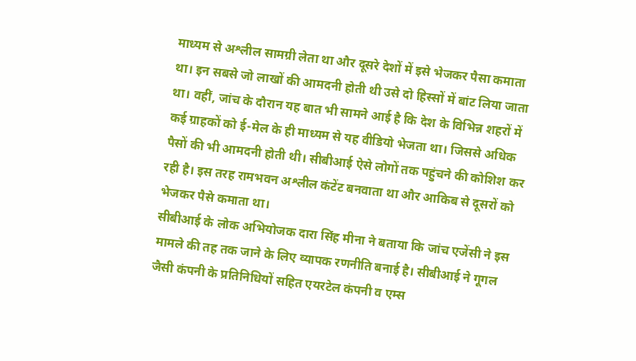माध्यम से अश्लील सामग्री लेता था और दूसरे देशों में इसे भेजकर पैसा कमाता था। इन सबसे जो लाखों की आमदनी होती थी उसे दो हिस्सों में बांट लिया जाता था। वहीं, जांच के दौरान यह बात भी सामने आई है कि देश के विभिन्न शहरों में कई ग्राहकों को ई-मेल के ही माध्यम से यह वीडियो भेजता था। जिससे अधिक पैसों की भी आमदनी होती थी। सीबीआई ऐसे लोगों तक पहुंचने की कोशिश कर रही है। इस तरह रामभवन अश्लील कंटेंट बनवाता था और आकिब से दूसरों को भेजकर पैसे कमाता था।
सीबीआई के लोक अभियोजक दारा सिंह मीना ने बताया कि जांच एजेंसी ने इस मामले की तह तक जाने के लिए व्यापक रणनीति बनाई है। सीबीआई ने गूगल जैसी कंपनी के प्रतिनिधियों सहित एयरटेल कंपनी व एम्स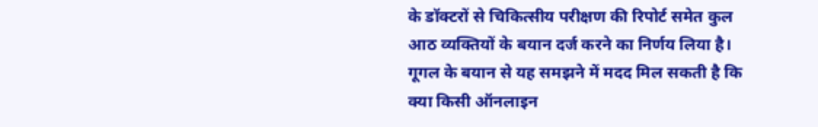के डॉक्टरों से चिकित्सीय परीक्षण की रिपोर्ट समेत कुल आठ व्यक्तियों के बयान दर्ज करने का निर्णय लिया है। गूगल के बयान से यह समझने में मदद मिल सकती है कि क्या किसी ऑनलाइन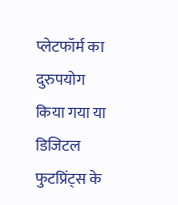प्लेटफॉर्म का दुरुपयोग किया गया या डिजिटल फुटप्रिंट्स के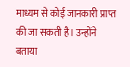माध्यम से कोई जानकारी प्राप्त की जा सकती है। उन्होंने बताया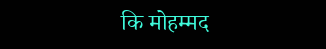कि मोहम्मद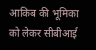आकिब की भूमिका को लेकर सीबीआई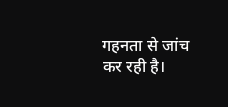गहनता से जांच कर रही है।